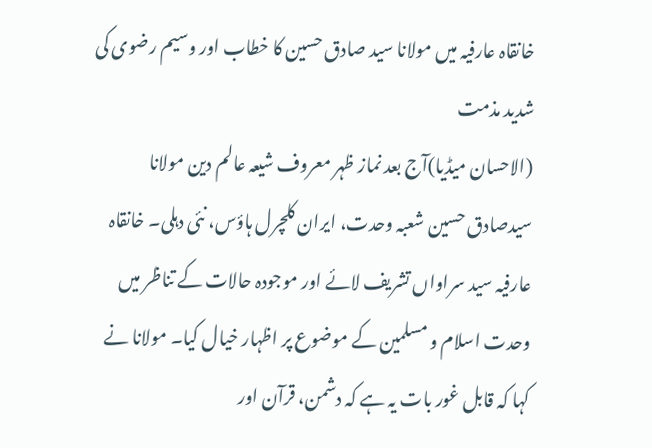خانقاہ عارفیہ میں مولانا سید صادق حسین کا خطاب اور وسیم رضوی کی شدید مذمت
(الاحسان میڈیا)آج بعد نماز ظہر معروف شیعہ عالم دین مولانا سیدصادق حسین شعبہ وحدت، ایران کلچرل ہاؤس، نئی دہلی۔ خانقاہ عارفیہ سید سراواں تشریف لائے اور موجودہ حالات کے تناظر میں وحدت اسلام و مسلمین کے موضوع پر اظہار خیال کیا۔ مولانا نے کہا کہ قابل غور بات یہ ہے کہ دشمن، قرآن اور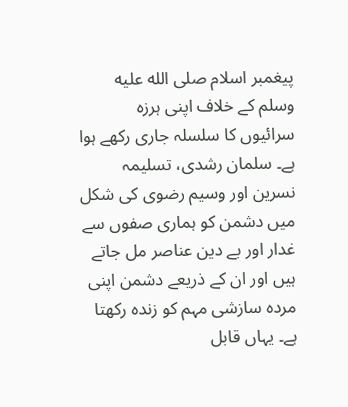پیغمبر اسلام صلى الله عليه وسلم کے خلاف اپنی ہرزہ سرائیوں کا سلسلہ جاری رکھے ہوا ہے۔ سلمان رشدی، تسلیمہ نسرین اور وسیم رضوی کی شکل میں دشمن کو ہماری صفوں سے غدار اور بے دین عناصر مل جاتے ہیں اور ان کے ذریعے دشمن اپنی مردہ سازشی مہم کو زندہ رکھتا ہے۔ یہاں قابل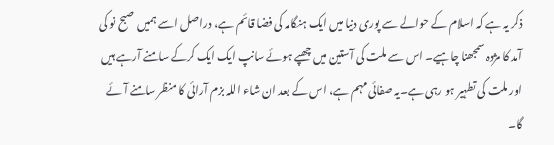ذکر یہ ہے کہ اسلام کے حوالے سے پوری دنیا میں ایک ہنگامہ کی فضا قائم ہے، دراصل اسے ہمیں صبح نو کی آمد کا مژدہ سمجھنا چاہیے۔ اس سے ملت کی آستین میں چھپے ہوئے سانپ ایک ایک کرکے سامنے آرہے ہیں اور ملت کی تطہیر ہو رہی ہے۔یہ صفائی مہم ہے، اس کے بعد ان شاء اللہ بزم آرائی کا منظر سامنے آئے گا۔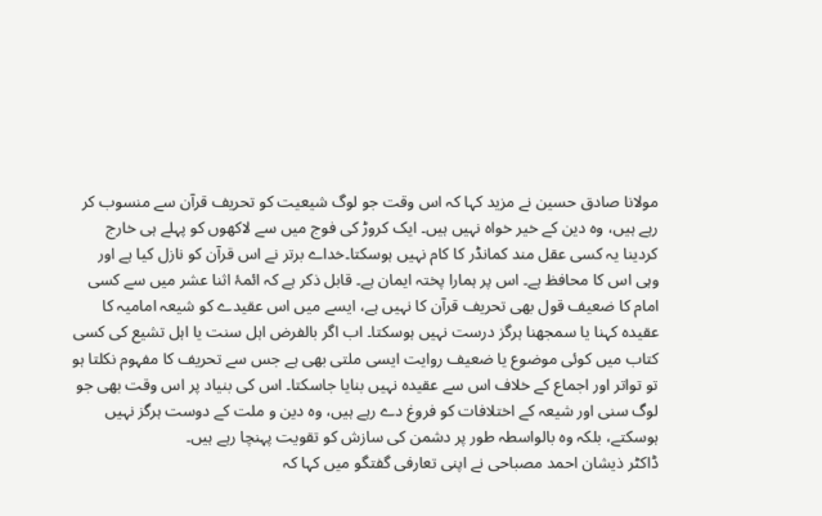مولانا صادق حسین نے مزید کہا کہ اس وقت جو لوگ شیعیت کو تحریف قرآن سے منسوب کر رہے ہیں، وہ دین کے خیر خواہ نہیں ہیں۔ ایک کروڑ کی فوج میں سے لاکھوں کو پہلے ہی خارج کردینا یہ کسی عقل مند کمانڈر کا کام نہیں ہوسکتا۔خداے برتر نے اس قرآن کو نازل کیا ہے اور وہی اس کا محافظ ہے۔ اس پر ہمارا پختہ ایمان ہے۔ قابل ذکر ہے کہ ائمۂ اثنا عشر میں سے کسی امام کا ضعیف قول بھی تحریف قرآن کا نہیں ہے، ایسے میں اس عقیدے کو شیعہ امامیہ کا عقیدہ کہنا یا سمجھنا ہرگز درست نہیں ہوسکتا۔ اب اگر بالفرض اہل سنت یا اہل تشیع کی کسی کتاب میں کوئی موضوع یا ضعیف روایت ایسی ملتی بھی ہے جس سے تحریف کا مفہوم نکلتا ہو تو تواتر اور اجماع کے خلاف اس سے عقیدہ نہیں بنایا جاسکتا۔ اس کی بنیاد پر اس وقت بھی جو لوگ سنی اور شیعہ کے اختلافات کو فروغ دے رہے ہیں، وہ دین و ملت کے دوست ہرگز نہیں ہوسکتے، بلکہ وہ بالواسطہ طور پر دشمن کی سازش کو تقویت پہنچا رہے ہیں۔
ڈاکٹر ذیشان احمد مصباحی نے اپنی تعارفی گفتگو میں کہا کہ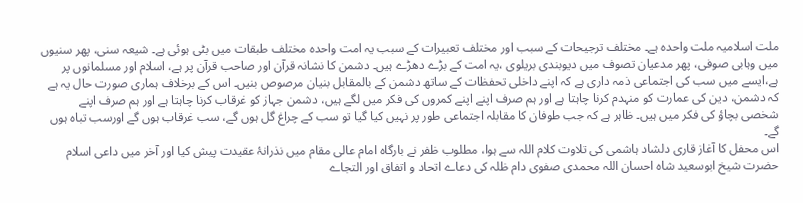ملت اسلامیہ ملت واحدہ ہے۔ مختلف ترجیحات کے سبب اور مختلف تعبیرات کے سبب یہ امت واحدہ مختلف طبقات میں بٹی ہوئی ہے۔ شیعہ سنی، پھر سنیوں میں وہابی صوفی، پھر مدعیان تصوف میں دیوبندی بریلوی ،یہ امت کے بڑے دھڑے ہیں۔ دشمن کا نشانہ قرآن اور صاحب قرآن پر ہے، اسلام اور مسلمانوں پر ہے،ایسے میں سب کی اجتماعی ذمہ داری ہے کہ اپنے داخلی تحفظات کے ساتھ دشمن کے بالمقابل بنیان مرصوص بنیں۔ اس کے برخلاف ہماری صورت حال یہ ہے کہ دشمن، دین کی عمارت کو منہدم کرنا چاہتا ہے اور ہم صرف اپنے اپنے کمروں کی فکر میں لگے ہیں، دشمن جہاز کو غرقاب کرنا چاہتا ہے اور ہم صرف اپنے شخصی بچاؤ کی فکر میں ہیں۔ ظاہر ہے کہ جب طوفان کا مقابلہ اجتماعی طور پر نہیں کیا گیا تو سب کے چراغ گل ہوں گے، سب غرقاب ہوں گے اورسب تباہ ہوں گے۔
اس محفل کا آغاز قاری دلشاد ہاشمی کی تلاوت کلام اللہ سے ہوا، مطلوب ظفر نے بارگاہ امام عالی مقام میں نذرانۂ عقیدت پیش کیا اور آخر میں داعی اسلام حضرت شیخ ابوسعید شاہ احسان اللہ محمدی صفوی دام ظلہ کی دعاے اتحاد و اتفاق اور التجاے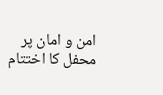امن و امان پر محفل کا اختتام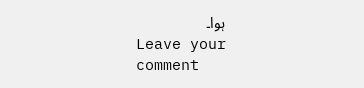ہوا۔
Leave your comment